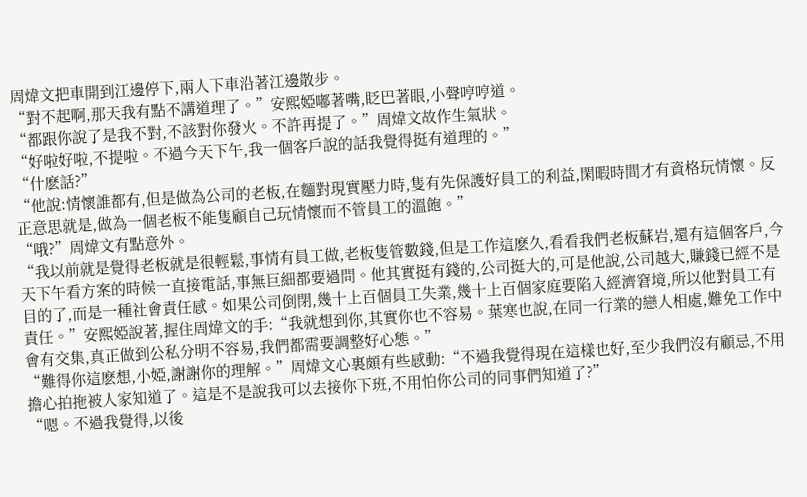周煒文把車開到江邊停下,兩人下車沿著江邊散步。
“對不起啊,那天我有點不講道理了。”安熙婭嘟著嘴,眨巴著眼,小聲哼哼道。
“都跟你說了是我不對,不該對你發火。不許再提了。”周煒文故作生氣狀。
“好啦好啦,不提啦。不過今天下午,我一個客戶說的話我覺得挺有道理的。”
“什麽話?”
“他說:情懷誰都有,但是做為公司的老板,在麵對現實壓力時,隻有先保護好員工的利益,閑暇時間才有資格玩情懷。反正意思就是,做為一個老板不能隻顧自己玩情懷而不管員工的溫飽。”
“哦?”周煒文有點意外。
“我以前就是覺得老板就是很輕鬆,事情有員工做,老板隻管數錢,但是工作這麽久,看看我們老板蘇岩,還有這個客戶,今天下午看方案的時候一直接電話,事無巨細都要過問。他其實挺有錢的,公司挺大的,可是他說,公司越大,賺錢已經不是目的了,而是一種社會責任感。如果公司倒閉,幾十上百個員工失業,幾十上百個家庭要陷入經濟窘境,所以他對員工有責任。”安熙婭說著,握住周煒文的手:“我就想到你,其實你也不容易。葉寒也說,在同一行業的戀人相處,難免工作中會有交集,真正做到公私分明不容易,我們都需要調整好心態。”
“難得你這麽想,小婭,謝謝你的理解。”周煒文心裏頗有些感動:“不過我覺得現在這樣也好,至少我們沒有顧忌,不用擔心拍拖被人家知道了。這是不是說我可以去接你下班,不用怕你公司的同事們知道了?”
“嗯。不過我覺得,以後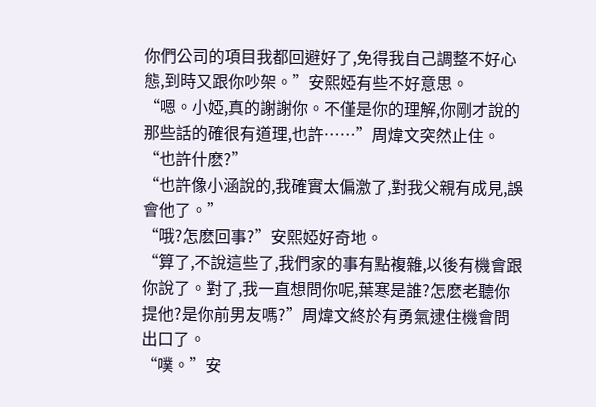你們公司的項目我都回避好了,免得我自己調整不好心態,到時又跟你吵架。”安熙婭有些不好意思。
“嗯。小婭,真的謝謝你。不僅是你的理解,你剛才說的那些話的確很有道理,也許……”周煒文突然止住。
“也許什麽?”
“也許像小涵說的,我確實太偏激了,對我父親有成見,誤會他了。”
“哦?怎麽回事?”安熙婭好奇地。
“算了,不說這些了,我們家的事有點複雜,以後有機會跟你說了。對了,我一直想問你呢,葉寒是誰?怎麽老聽你提他?是你前男友嗎?”周煒文終於有勇氣逮住機會問出口了。
“噗。”安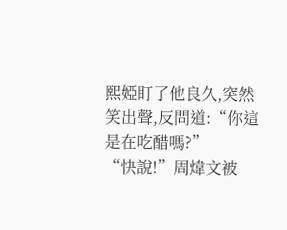熙婭盯了他良久,突然笑出聲,反問道:“你這是在吃醋嗎?”
“快說!”周煒文被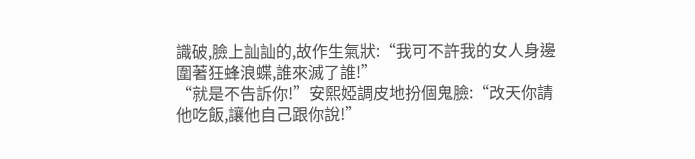識破,臉上訕訕的,故作生氣狀:“我可不許我的女人身邊圍著狂蜂浪蝶,誰來滅了誰!”
“就是不告訴你!”安熙婭調皮地扮個鬼臉:“改天你請他吃飯,讓他自己跟你說!”